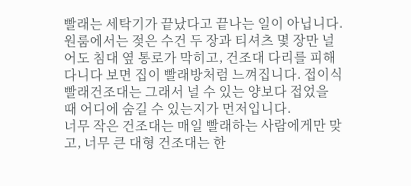빨래는 세탁기가 끝났다고 끝나는 일이 아닙니다. 원룸에서는 젖은 수건 두 장과 티셔츠 몇 장만 널어도 침대 옆 통로가 막히고, 건조대 다리를 피해 다니다 보면 집이 빨래방처럼 느껴집니다. 접이식 빨래건조대는 그래서 널 수 있는 양보다 접었을 때 어디에 숨길 수 있는지가 먼저입니다.
너무 작은 건조대는 매일 빨래하는 사람에게만 맞고, 너무 큰 대형 건조대는 한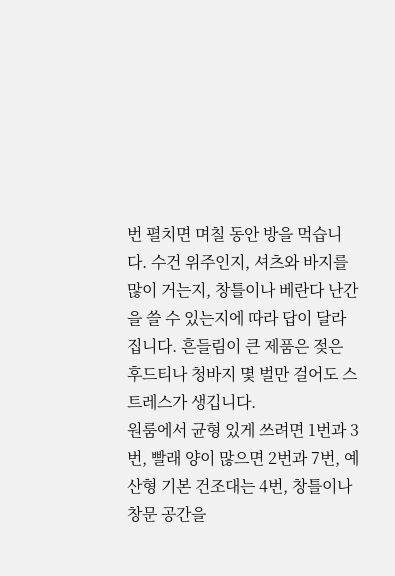번 펼치면 며칠 동안 방을 먹습니다. 수건 위주인지, 셔츠와 바지를 많이 거는지, 창틀이나 베란다 난간을 쓸 수 있는지에 따라 답이 달라집니다. 흔들림이 큰 제품은 젖은 후드티나 청바지 몇 벌만 걸어도 스트레스가 생깁니다.
원룸에서 균형 있게 쓰려면 1번과 3번, 빨래 양이 많으면 2번과 7번, 예산형 기본 건조대는 4번, 창틀이나 창문 공간을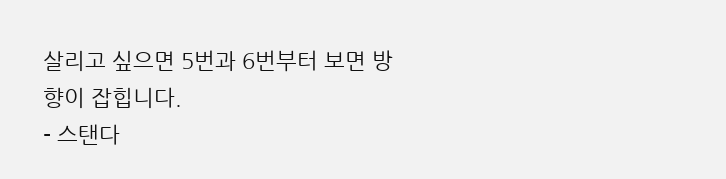살리고 싶으면 5번과 6번부터 보면 방향이 잡힙니다.
- 스탠다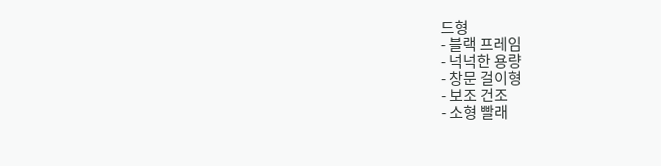드형
- 블랙 프레임
- 넉넉한 용량
- 창문 걸이형
- 보조 건조
- 소형 빨래